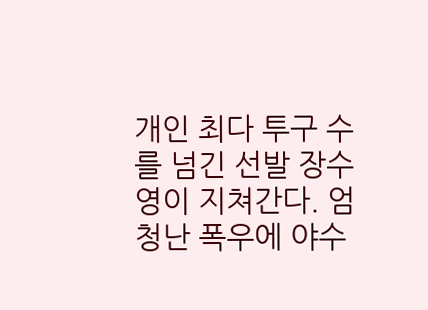개인 최다 투구 수를 넘긴 선발 장수영이 지쳐간다. 엄청난 폭우에 야수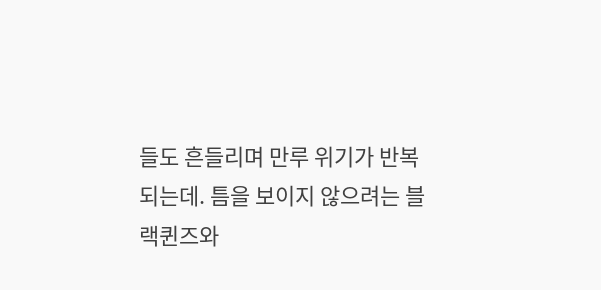들도 흔들리며 만루 위기가 반복되는데. 틈을 보이지 않으려는 블랙퀸즈와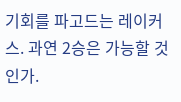기회를 파고드는 레이커스. 과연 2승은 가능할 것인가.